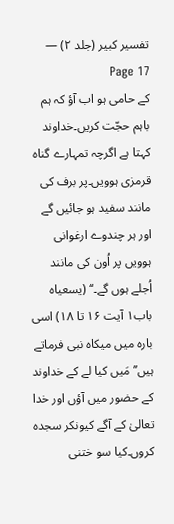تفسیر کبیر (جلد ۲) — Page 17
کے حامی ہو اب آؤ کہ ہم باہم حجّت کریں۔خداوند کہتا ہے اگرچہ تمہارے گناہ قرمزی ہوویں۔پر برف کی مانند سفید ہو جائیں گے اور ہر چندوے ارغوانی ہوویں پر اُون کی مانند اُجلے ہوں گے۔‘‘ (یسعیاہ باب۱ آیت ۱۶ تا ۱۸) اسی بارہ میں میکاہ نبی فرماتے ہیں’’ مَیں کیا لے کے خداوند کے حضور میں آؤں اور خدا تعالیٰ کے آگے کیونکر سجدہ کروں۔کیا سو ختنی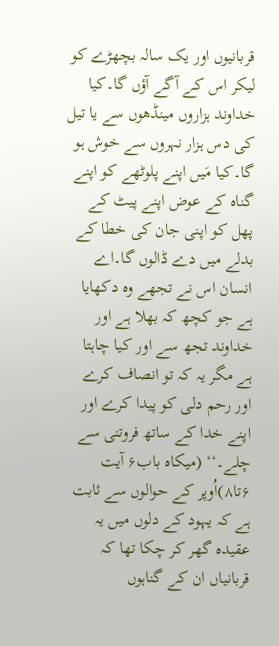قربانیوں اور یک سالہ بچھڑے کو لیکر اس کے آگے آؤں گا۔کیا خداوند ہزاروں مینڈھوں سے یا تیل کی دس ہزار نہروں سے خوش ہو گا۔کیا مَیں اپنے پلوٹھے کو اپنے گناہ کے عوض اپنے پیٹ کے پھل کو اپنی جان کی خطا کے بدلے میں دے ڈالوں گا۔اے انسان اس نے تجھے وہ دکھایا ہے جو کچھ کہ بھلا ہے اور خداوند تجھ سے اور کیا چاہتا ہے مگر یہ کہ تو انصاف کرے اور رحم دلی کو پیدا کرے اور اپنے خدا کے ساتھ فروتنی سے چلے۔‘‘ (میکاہ باب۶ آیت ۶تا۸)اُوپر کے حوالوں سے ثابت ہے کہ یہود کے دلوں میں یہ عقیدہ گھر کر چکا تھا کہ قربانیاں ان کے گناہوں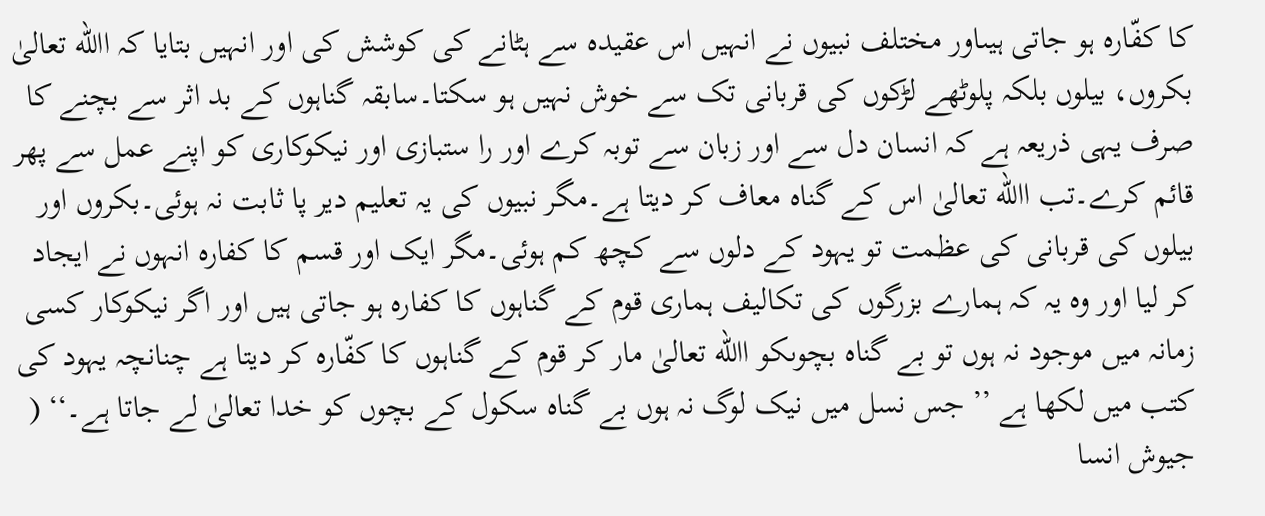کا کفّارہ ہو جاتی ہیںاور مختلف نبیوں نے انہیں اس عقیدہ سے ہٹانے کی کوشش کی اور انہیں بتایا کہ االله تعالیٰ بکروں، بیلوں بلکہ پلوٹھے لڑکوں کی قربانی تک سے خوش نہیں ہو سکتا۔سابقہ گناہوں کے بد اثر سے بچنے کا صرف یہی ذریعہ ہے کہ انسان دل سے اور زبان سے توبہ کرے اور را ستبازی اور نیکوکاری کو اپنے عمل سے پھر قائم کرے۔تب االله تعالیٰ اس کے گناہ معاف کر دیتا ہے۔مگر نبیوں کی یہ تعلیم دیر پا ثابت نہ ہوئی۔بکروں اور بیلوں کی قربانی کی عظمت تو یہود کے دلوں سے کچھ کم ہوئی۔مگر ایک اور قسم کا کفارہ انہوں نے ایجاد کر لیا اور وہ یہ کہ ہمارے بزرگوں کی تکالیف ہماری قوم کے گناہوں کا کفارہ ہو جاتی ہیں اور اگر نیکوکار کسی زمانہ میں موجود نہ ہوں تو بے گناہ بچوںکو االله تعالیٰ مار کر قوم کے گناہوں کا کفّارہ کر دیتا ہے چنانچہ یہود کی کتب میں لکھا ہے ’’ جس نسل میں نیک لوگ نہ ہوں بے گناہ سکول کے بچوں کو خدا تعالیٰ لے جاتا ہے۔‘‘ ( جیوش انسا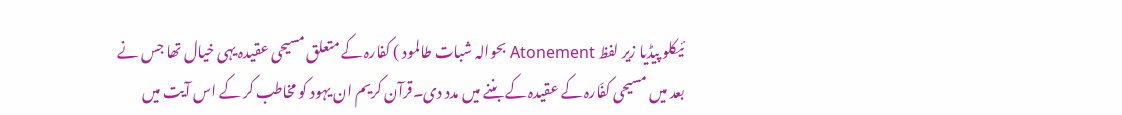ئیکلو پیڈیا زیر لفظ Atonement بحوالہ شبات طالمود ) کفارہ کے متعلق مسیحی عقیدہ یہی خیال تھا جس نے بعد میں مسیحی کفّارہ کے عقیدہ کے بننے میں مدد دی۔قرآن کریم ان یہود کو مخاطب کر کے اس آیت میں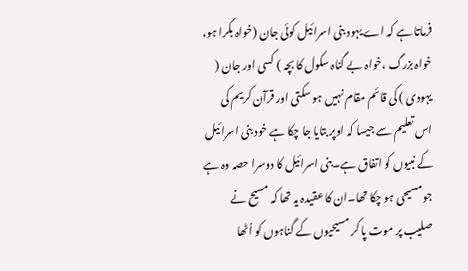فرماتا ہے کہ اے یہود بنی اسرائیل کوئی جان (خواہ بکرا ہو، خواہ بزرگ ،خواہ بے گناہ سکول کا بچہ ) کسی اور جان ( یہودی ) کی قائم مقام نہیں ہو سکتی اور قرآن کریم کی اس تعلیم سے جیسا کہ اوپر بتایا جا چکا ہے خود بنی اسرائیل کے نبیوں کو اتفاق ہے۔بنی اسرائیل کا دوسرا حصہ وہ ہے جو مسیحی ہو چکا تھا۔ان کا عقیدہ یہ تھا کہ مسیح نے صلیب پر موت پا کر مسیحیوں کے گناہوں کو اُٹھا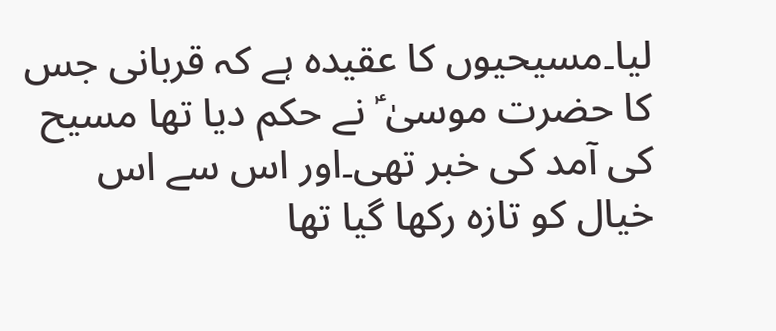لیا۔مسیحیوں کا عقیدہ ہے کہ قربانی جس کا حضرت موسیٰ ؑ نے حکم دیا تھا مسیح کی آمد کی خبر تھی۔اور اس سے اس خیال کو تازہ رکھا گیا تھا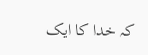کہ خدا کا ایک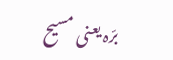برّہ یعنی مسیح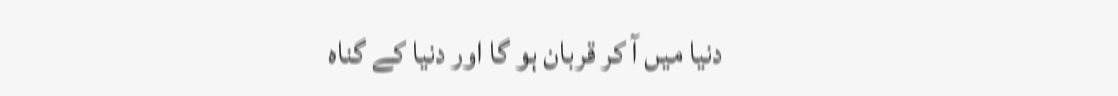دنیا میں آ کر قربان ہو گا اور دنیا کے گناہ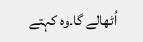اُٹھالے گا۔وہ کہتے